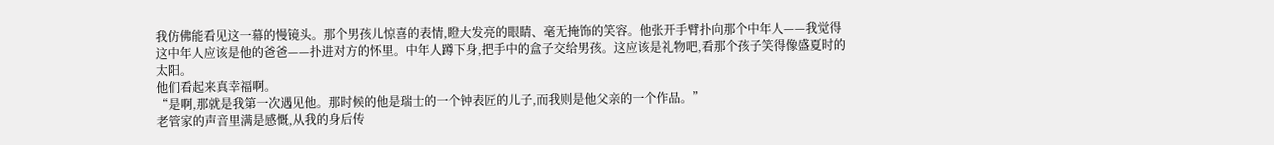我仿佛能看见这一幕的慢镜头。那个男孩儿惊喜的表情,瞪大发亮的眼睛、毫无掩饰的笑容。他张开手臂扑向那个中年人——我觉得这中年人应该是他的爸爸——扑进对方的怀里。中年人蹲下身,把手中的盒子交给男孩。这应该是礼物吧,看那个孩子笑得像盛夏时的太阳。
他们看起来真幸福啊。
“是啊,那就是我第一次遇见他。那时候的他是瑞士的一个钟表匠的儿子,而我则是他父亲的一个作品。”
老管家的声音里满是感慨,从我的身后传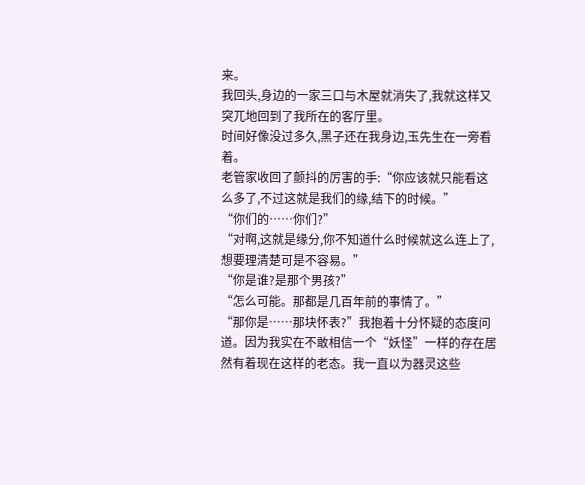来。
我回头,身边的一家三口与木屋就消失了,我就这样又突兀地回到了我所在的客厅里。
时间好像没过多久,黑子还在我身边,玉先生在一旁看着。
老管家收回了颤抖的厉害的手:“你应该就只能看这么多了,不过这就是我们的缘,结下的时候。”
“你们的……你们?”
“对啊,这就是缘分,你不知道什么时候就这么连上了,想要理清楚可是不容易。”
“你是谁?是那个男孩?”
“怎么可能。那都是几百年前的事情了。”
“那你是……那块怀表?”我抱着十分怀疑的态度问道。因为我实在不敢相信一个“妖怪”一样的存在居然有着现在这样的老态。我一直以为器灵这些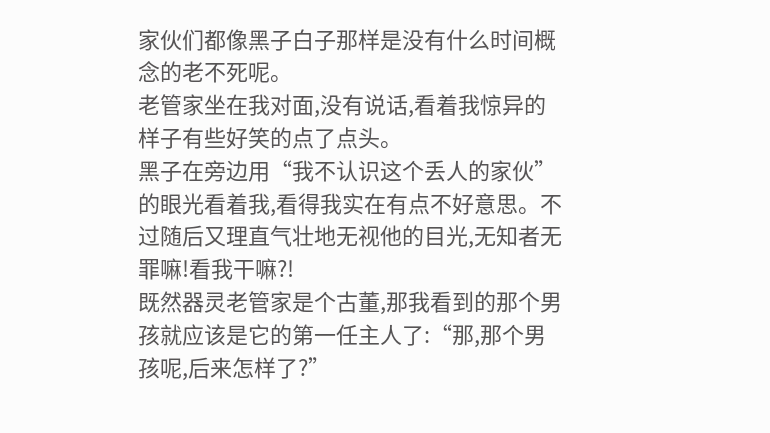家伙们都像黑子白子那样是没有什么时间概念的老不死呢。
老管家坐在我对面,没有说话,看着我惊异的样子有些好笑的点了点头。
黑子在旁边用“我不认识这个丢人的家伙”的眼光看着我,看得我实在有点不好意思。不过随后又理直气壮地无视他的目光,无知者无罪嘛!看我干嘛?!
既然器灵老管家是个古董,那我看到的那个男孩就应该是它的第一任主人了:“那,那个男孩呢,后来怎样了?”